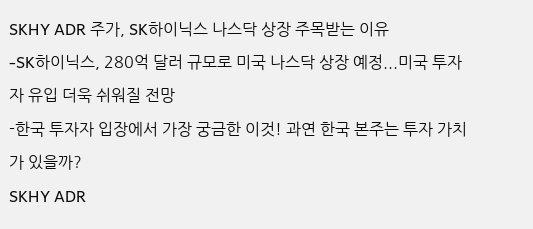SKHY ADR 주가, SK하이닉스 나스닥 상장 주목받는 이유
-SK하이닉스, 280억 달러 규모로 미국 나스닥 상장 예정...미국 투자자 유입 더욱 쉬워질 전망
-한국 투자자 입장에서 가장 궁금한 이것! 과연 한국 본주는 투자 가치가 있을까?
SKHY ADR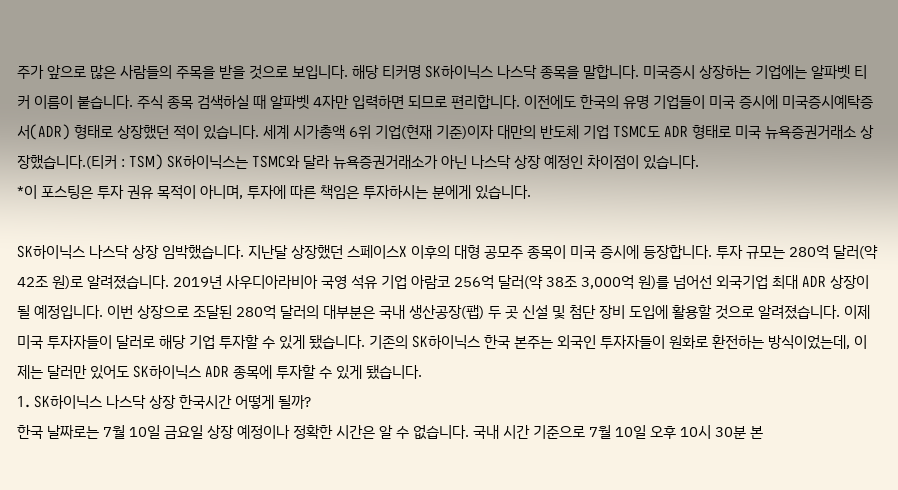주가 앞으로 많은 사람들의 주목을 받을 것으로 보입니다. 해당 티커명 SK하이닉스 나스닥 종목을 말합니다. 미국증시 상장하는 기업에는 알파벳 티커 이름이 붙습니다. 주식 종목 검색하실 때 알파벳 4자만 입력하면 되므로 편리합니다. 이전에도 한국의 유명 기업들이 미국 증시에 미국증시예탁증서(ADR) 형태로 상장했던 적이 있습니다. 세계 시가총액 6위 기업(현재 기준)이자 대만의 반도체 기업 TSMC도 ADR 형태로 미국 뉴욕증권거래소 상장했습니다.(티커 : TSM) SK하이닉스는 TSMC와 달라 뉴욕증권거래소가 아닌 나스닥 상장 예정인 차이점이 있습니다.
*이 포스팅은 투자 권유 목적이 아니며, 투자에 따른 책임은 투자하시는 분에게 있습니다.

SK하이닉스 나스닥 상장 임박했습니다. 지난달 상장했던 스페이스X 이후의 대형 공모주 종목이 미국 증시에 등장합니다. 투자 규모는 280억 달러(약 42조 원)로 알려졌습니다. 2019년 사우디아라비아 국영 석유 기업 아람코 256억 달러(약 38조 3,000억 원)를 넘어선 외국기업 최대 ADR 상장이 될 예정입니다. 이번 상장으로 조달된 280억 달러의 대부분은 국내 생산공장(팹) 두 곳 신설 및 첨단 장비 도입에 활용할 것으로 알려졌습니다. 이제 미국 투자자들이 달러로 해당 기업 투자할 수 있게 됐습니다. 기존의 SK하이닉스 한국 본주는 외국인 투자자들이 원화로 환전하는 방식이었는데, 이제는 달러만 있어도 SK하이닉스 ADR 종목에 투자할 수 있게 됐습니다.
1. SK하이닉스 나스닥 상장 한국시간 어떻게 될까?
한국 날짜로는 7월 10일 금요일 상장 예정이나 정확한 시간은 알 수 없습니다. 국내 시간 기준으로 7월 10일 오후 10시 30분 본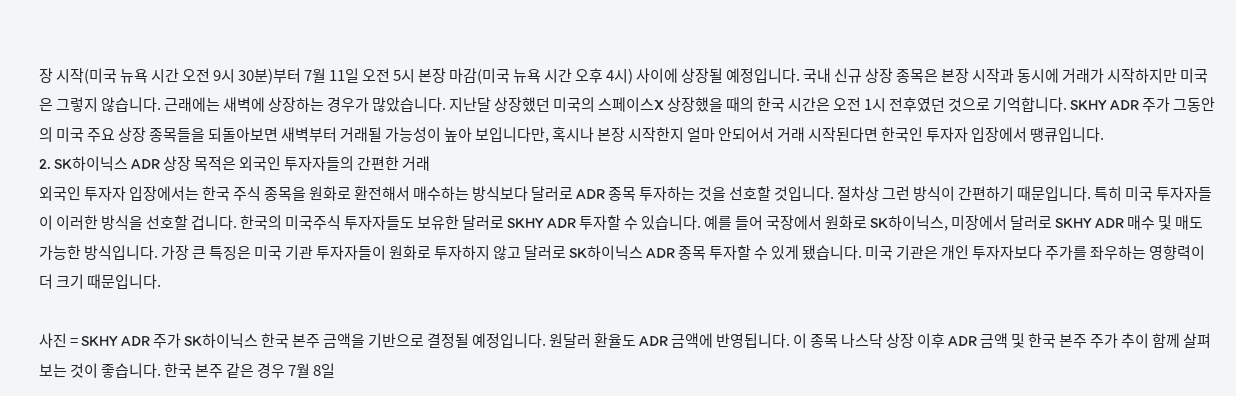장 시작(미국 뉴욕 시간 오전 9시 30분)부터 7월 11일 오전 5시 본장 마감(미국 뉴욕 시간 오후 4시) 사이에 상장될 예정입니다. 국내 신규 상장 종목은 본장 시작과 동시에 거래가 시작하지만 미국은 그렇지 않습니다. 근래에는 새벽에 상장하는 경우가 많았습니다. 지난달 상장했던 미국의 스페이스X 상장했을 때의 한국 시간은 오전 1시 전후였던 것으로 기억합니다. SKHY ADR 주가 그동안의 미국 주요 상장 종목들을 되돌아보면 새벽부터 거래될 가능성이 높아 보입니다만, 혹시나 본장 시작한지 얼마 안되어서 거래 시작된다면 한국인 투자자 입장에서 땡큐입니다.
2. SK하이닉스 ADR 상장 목적은 외국인 투자자들의 간편한 거래
외국인 투자자 입장에서는 한국 주식 종목을 원화로 환전해서 매수하는 방식보다 달러로 ADR 종목 투자하는 것을 선호할 것입니다. 절차상 그런 방식이 간편하기 때문입니다. 특히 미국 투자자들이 이러한 방식을 선호할 겁니다. 한국의 미국주식 투자자들도 보유한 달러로 SKHY ADR 투자할 수 있습니다. 예를 들어 국장에서 원화로 SK하이닉스, 미장에서 달러로 SKHY ADR 매수 및 매도 가능한 방식입니다. 가장 큰 특징은 미국 기관 투자자들이 원화로 투자하지 않고 달러로 SK하이닉스 ADR 종목 투자할 수 있게 됐습니다. 미국 기관은 개인 투자자보다 주가를 좌우하는 영향력이 더 크기 때문입니다.

사진 = SKHY ADR 주가 SK하이닉스 한국 본주 금액을 기반으로 결정될 예정입니다. 원달러 환율도 ADR 금액에 반영됩니다. 이 종목 나스닥 상장 이후 ADR 금액 및 한국 본주 주가 추이 함께 살펴보는 것이 좋습니다. 한국 본주 같은 경우 7월 8일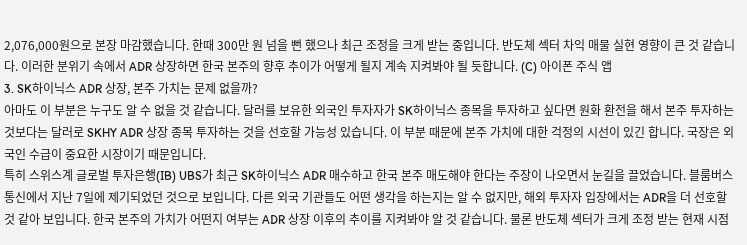2,076,000원으로 본장 마감했습니다. 한때 300만 원 넘을 뻔 했으나 최근 조정을 크게 받는 중입니다. 반도체 섹터 차익 매물 실현 영향이 큰 것 같습니다. 이러한 분위기 속에서 ADR 상장하면 한국 본주의 향후 추이가 어떻게 될지 계속 지켜봐야 될 듯합니다. (C) 아이폰 주식 앱
3. SK하이닉스 ADR 상장, 본주 가치는 문제 없을까?
아마도 이 부분은 누구도 알 수 없을 것 같습니다. 달러를 보유한 외국인 투자자가 SK하이닉스 종목을 투자하고 싶다면 원화 환전을 해서 본주 투자하는 것보다는 달러로 SKHY ADR 상장 종목 투자하는 것을 선호할 가능성 있습니다. 이 부분 때문에 본주 가치에 대한 걱정의 시선이 있긴 합니다. 국장은 외국인 수급이 중요한 시장이기 때문입니다.
특히 스위스계 글로벌 투자은행(IB) UBS가 최근 SK하이닉스 ADR 매수하고 한국 본주 매도해야 한다는 주장이 나오면서 눈길을 끌었습니다. 블룸버스 통신에서 지난 7일에 제기되었던 것으로 보입니다. 다른 외국 기관들도 어떤 생각을 하는지는 알 수 없지만, 해외 투자자 입장에서는 ADR을 더 선호할 것 같아 보입니다. 한국 본주의 가치가 어떤지 여부는 ADR 상장 이후의 추이를 지켜봐야 알 것 같습니다. 물론 반도체 섹터가 크게 조정 받는 현재 시점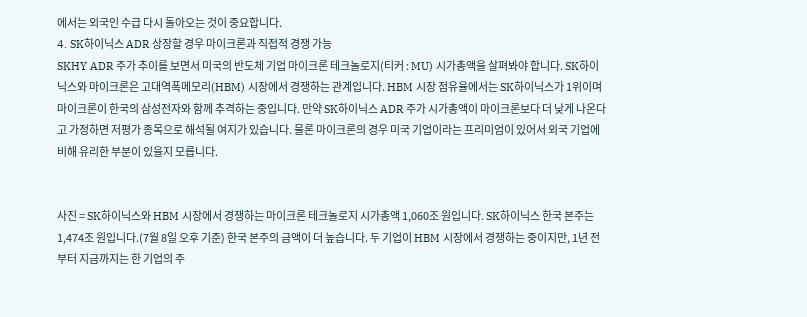에서는 외국인 수급 다시 돌아오는 것이 중요합니다.
4. SK하이닉스 ADR 상장할 경우 마이크론과 직접적 경쟁 가능
SKHY ADR 주가 추이를 보면서 미국의 반도체 기업 마이크론 테크놀로지(티커 : MU) 시가총액을 살펴봐야 합니다. SK하이닉스와 마이크론은 고대역폭메모리(HBM) 시장에서 경쟁하는 관계입니다. HBM 시장 점유율에서는 SK하이닉스가 1위이며 마이크론이 한국의 삼성전자와 함께 추격하는 중입니다. 만약 SK하이닉스 ADR 주가 시가총액이 마이크론보다 더 낮게 나온다고 가정하면 저평가 종목으로 해석될 여지가 있습니다. 물론 마이크론의 경우 미국 기업이라는 프리미엄이 있어서 외국 기업에 비해 유리한 부분이 있을지 모릅니다.


사진 = SK하이닉스와 HBM 시장에서 경쟁하는 마이크론 테크놀로지 시가총액 1,060조 원입니다. SK하이닉스 한국 본주는 1,474조 원입니다.(7월 8일 오후 기준) 한국 본주의 금액이 더 높습니다. 두 기업이 HBM 시장에서 경쟁하는 중이지만, 1년 전부터 지금까지는 한 기업의 주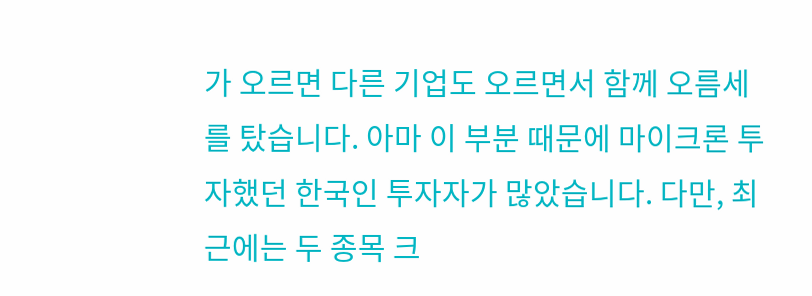가 오르면 다른 기업도 오르면서 함께 오름세를 탔습니다. 아마 이 부분 때문에 마이크론 투자했던 한국인 투자자가 많았습니다. 다만, 최근에는 두 종목 크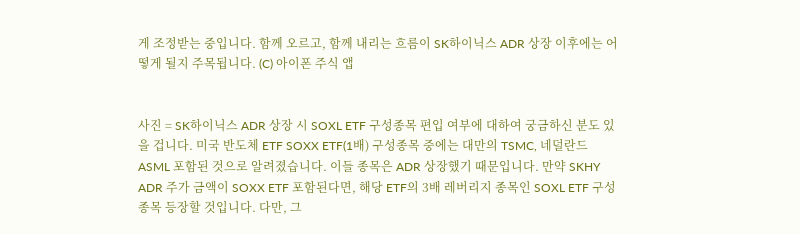게 조정받는 중입니다. 함께 오르고, 함께 내리는 흐름이 SK하이닉스 ADR 상장 이후에는 어떻게 될지 주목됩니다. (C) 아이폰 주식 앱


사진 = SK하이닉스 ADR 상장 시 SOXL ETF 구성종목 편입 여부에 대하여 궁금하신 분도 있을 겁니다. 미국 반도체 ETF SOXX ETF(1배) 구성종목 중에는 대만의 TSMC, 네덜란드 ASML 포함된 것으로 알려졌습니다. 이들 종목은 ADR 상장했기 때문입니다. 만약 SKHY ADR 주가 금액이 SOXX ETF 포함된다면, 해당 ETF의 3배 레버리지 종목인 SOXL ETF 구성종목 등장할 것입니다. 다만, 그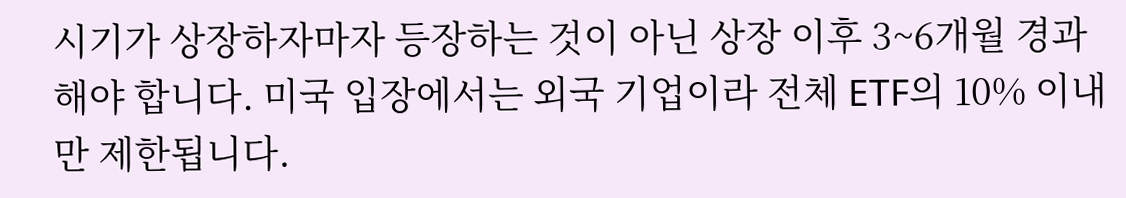시기가 상장하자마자 등장하는 것이 아닌 상장 이후 3~6개월 경과해야 합니다. 미국 입장에서는 외국 기업이라 전체 ETF의 10% 이내만 제한됩니다.